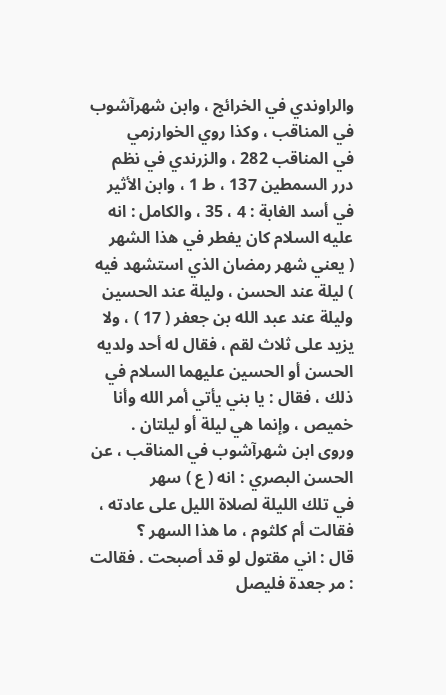والراوندي في الخرائج ، وابن شهرآشوب في المناقب ، وكذا روي الخوارزمي
في المناقب 282 ، والزرندي في نظم درر السمطين 137 ، ط 1 ، وابن الأثير
في أسد الغابة : 4 ، 35 ، والكامل : انه عليه السلام كان يفطر في هذا الشهر
( يعني شهر رمضان الذي استشهد فيه ) ليلة عند الحسن ، وليلة عند الحسين
وليلة عند عبد الله بن جعفر ( 17 ) ، ولا يزيد على ثلاث لقم ، فقال له أحد ولديه
الحسن أو الحسين عليهما السلام في ذلك ، فقال : يا بني يأتي أمر الله وأنا
خميص ، وإنما هي ليلة أو ليلتان .
وروى ابن شهرآشوب في المناقب ، عن الحسن البصري : انه ( ع ) سهر
في تلك الليلة لصلاة الليل على عادته ، فقالت أم كلثوم ، ما هذا السهر ؟
قال : اني مقتول لو قد أصبحت . فقالت : مر جعدة فليصل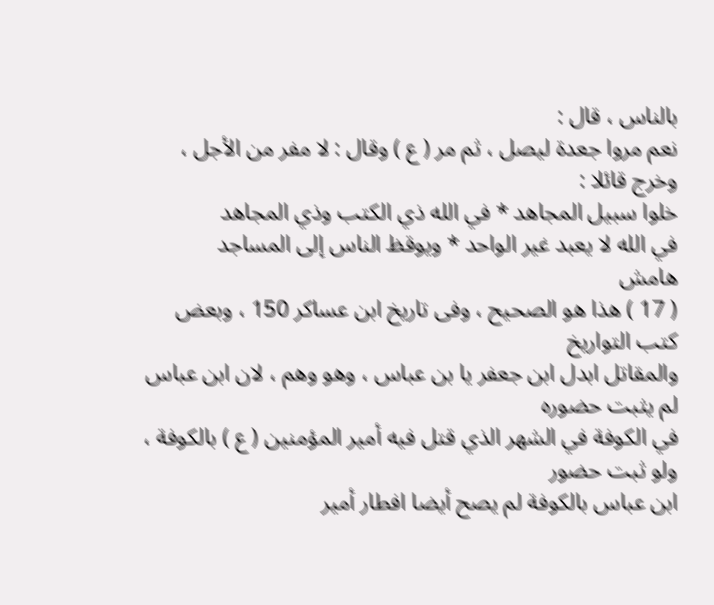بالناس ، قال :
نعم مروا جعدة ليصل ، ثم مر ( ع ) وقال : لا مفر من الأجل ، وخرج قائلا :
خلوا سبيل المجاهد * في الله ذي الكتب وذي المجاهد
في الله لا يعبد غير الواحد * ويوقظ الناس إلى المساجد
هامش
( 17 ) هذا هو الصحيح ، وفى تاريخ ابن عساكر 150 ، وبعض كتب التواريخ
والمقاتل ابدل ابن جعفر يا بن عباس ، وهو وهم ، لان ابن عباس لم يثبت حضوره
في الكوفة في الشهر الذي قتل فيه أمير المؤمنين ( ع ) بالكوفة ، ولو ثبت حضور
ابن عباس بالكوفة لم يصح أيضا افطار أمير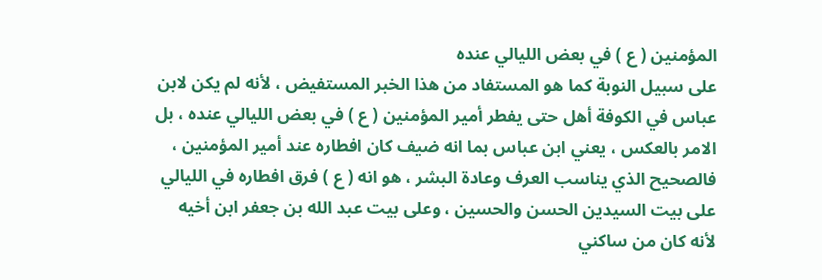المؤمنين ( ع ) في بعض الليالي عنده
على سبيل النوبة كما هو المستفاد من هذا الخبر المستفيض ، لأنه لم يكن لابن
عباس في الكوفة أهل حتى يفطر أمير المؤمنين ( ع ) في بعض الليالي عنده ، بل
الامر بالعكس ، يعني ابن عباس بما انه ضيف كان افطاره عند أمير المؤمنين ،
فالصحيح الذي يناسب العرف وعادة البشر ، هو انه ( ع ) فرق افطاره في الليالي
على بيت السيدين الحسن والحسين ، وعلى بيت عبد الله بن جعفر ابن أخيه
لأنه كان من ساكني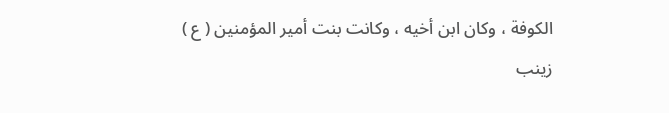الكوفة ، وكان ابن أخيه ، وكانت بنت أمير المؤمنين ( ع )
زينب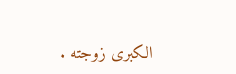الكبرى زوجته .